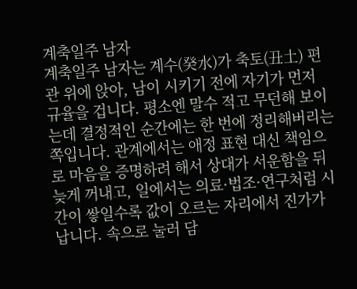계축일주 남자
계축일주 남자는 계수(癸水)가 축토(丑土) 편관 위에 앉아, 남이 시키기 전에 자기가 먼저 규율을 겁니다. 평소엔 말수 적고 무던해 보이는데 결정적인 순간에는 한 번에 정리해버리는 쪽입니다. 관계에서는 애정 표현 대신 책임으로 마음을 증명하려 해서 상대가 서운함을 뒤늦게 꺼내고, 일에서는 의료·법조·연구처럼 시간이 쌓일수록 값이 오르는 자리에서 진가가 납니다. 속으로 눌러 담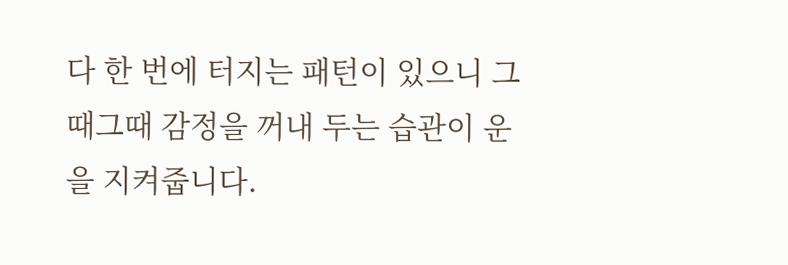다 한 번에 터지는 패턴이 있으니 그때그때 감정을 꺼내 두는 습관이 운을 지켜줍니다.